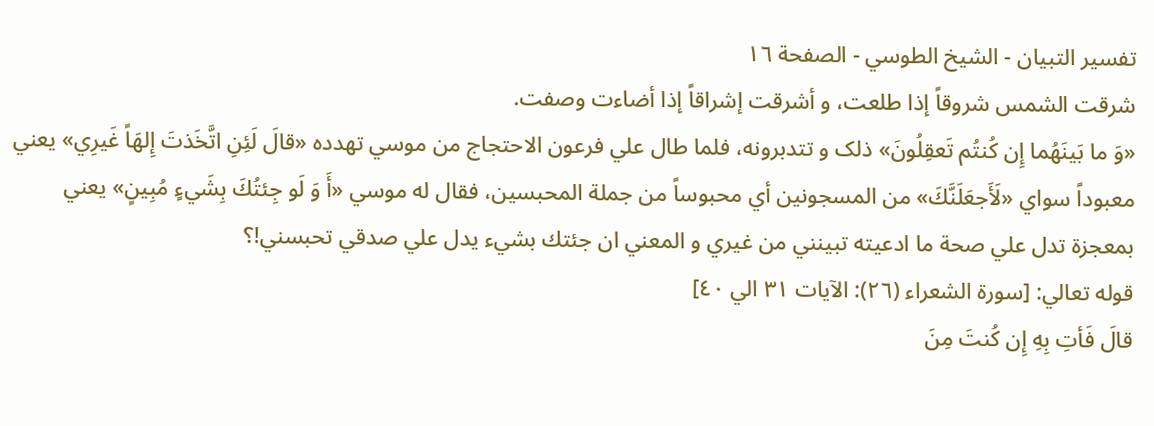تفسير التبيان - الشيخ الطوسي - الصفحة ١٦
شرقت الشمس شروقاً إذا طلعت، و أشرقت إشراقاً إذا أضاءت وصفت.
«وَ ما بَينَهُما إِن كُنتُم تَعقِلُونَ» ذلک و تتدبرونه، فلما طال علي فرعون الاحتجاج من موسي تهدده «قالَ لَئِنِ اتَّخَذتَ إِلهَاً غَيرِي» يعني معبوداً سواي «لَأَجعَلَنَّكَ» من المسجونين أي محبوساً من جملة المحبسين، فقال له موسي «أَ وَ لَو جِئتُكَ بِشَيءٍ مُبِينٍ» يعني بمعجزة تدل علي صحة ما ادعيته تبينني من غيري و المعني ان جئتك بشيء يدل علي صدقي تحبسني!؟
قوله تعالي: [سورة الشعراء (٢٦): الآيات ٣١ الي ٤٠]
قالَ فَأتِ بِهِ إِن كُنتَ مِنَ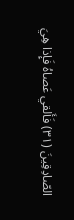الصّادِقِينَ (٣١) فَأَلقي عَصاهُ فَإِذا هِيَ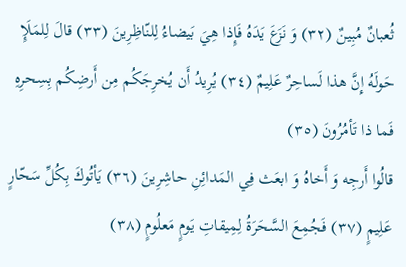ثُعبانٌ مُبِينٌ (٣٢) وَ نَزَعَ يَدَهُ فَإِذا هِيَ بَيضاءُ لِلنّاظِرِينَ (٣٣) قالَ لِلمَلَإِ حَولَهُ إِنَّ هذا لَساحِرٌ عَلِيمٌ (٣٤) يُرِيدُ أَن يُخرِجَكُم مِن أَرضِكُم بِسِحرِهِ فَما ذا تَأمُرُونَ (٣٥)
قالُوا أَرجِه وَ أَخاهُ وَ ابعَث فِي المَدائِنِ حاشِرِينَ (٣٦) يَأتُوكَ بِكُلِّ سَحّارٍ عَلِيمٍ (٣٧) فَجُمِعَ السَّحَرَةُ لِمِيقاتِ يَومٍ مَعلُومٍ (٣٨)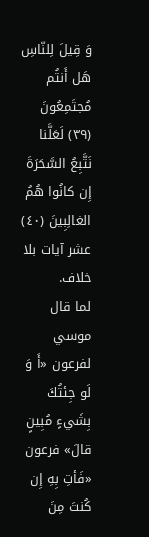وَ قِيلَ لِلنّاسِ هَل أَنتُم مُجتَمِعُونَ (٣٩) لَعَلَّنا نَتَّبِعُ السَّحَرَةَ إِن كانُوا هُمُ الغالِبِينَ (٤٠)
عشر آيات بلا خلاف.
لما قال موسي لفرعون «أَ وَ لَو جِئتُكَ بِشَيءٍ مُبِينٍ قالَ» فرعون «فَأتِ بِهِ إِن كُنتَ مِنَ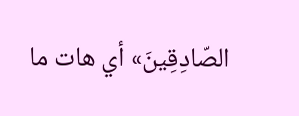الصّادِقِينَ» أي هات ما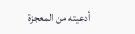أدعيته من المعجزة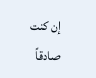إن كنت صادقاً